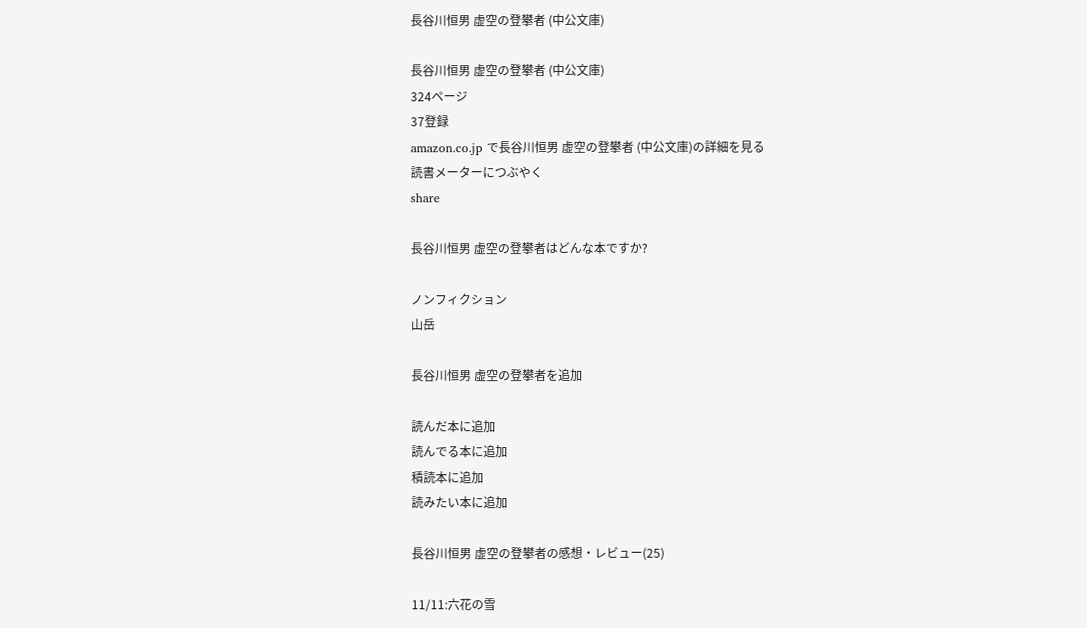長谷川恒男 虚空の登攀者 (中公文庫)

長谷川恒男 虚空の登攀者 (中公文庫)
324ページ
37登録
amazon.co.jp で長谷川恒男 虚空の登攀者 (中公文庫)の詳細を見る
読書メーターにつぶやく
share

長谷川恒男 虚空の登攀者はどんな本ですか?

ノンフィクション
山岳

長谷川恒男 虚空の登攀者を追加

読んだ本に追加
読んでる本に追加
積読本に追加
読みたい本に追加

長谷川恒男 虚空の登攀者の感想・レビュー(25)

11/11:六花の雪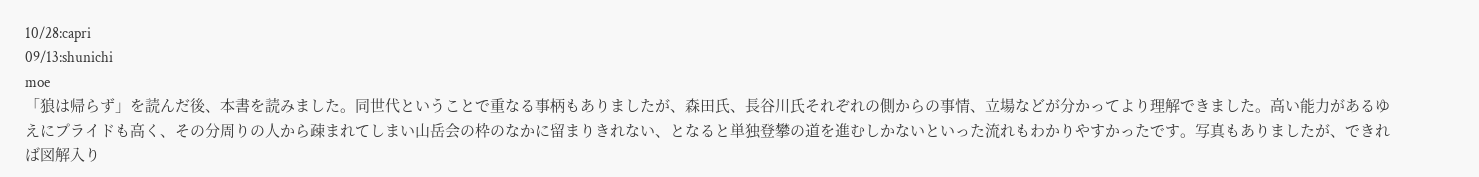10/28:capri
09/13:shunichi
moe
「狼は帰らず」を読んだ後、本書を読みました。同世代ということで重なる事柄もありましたが、森田氏、長谷川氏それぞれの側からの事情、立場などが分かってより理解できました。高い能力があるゆえにプライドも高く、その分周りの人から疎まれてしまい山岳会の枠のなかに留まりきれない、となると単独登攀の道を進むしかないといった流れもわかりやすかったです。写真もありましたが、できれば図解入り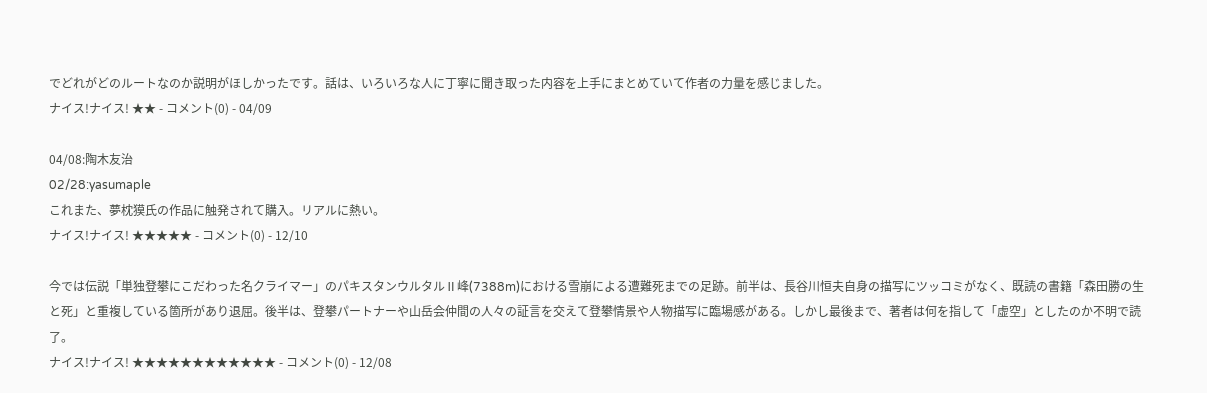でどれがどのルートなのか説明がほしかったです。話は、いろいろな人に丁寧に聞き取った内容を上手にまとめていて作者の力量を感じました。
ナイス!ナイス! ★★ - コメント(0) - 04/09

04/08:陶木友治
02/28:yasumaple
これまた、夢枕獏氏の作品に触発されて購入。リアルに熱い。
ナイス!ナイス! ★★★★★ - コメント(0) - 12/10

今では伝説「単独登攀にこだわった名クライマー」のパキスタンウルタルⅡ峰(7388m)における雪崩による遭難死までの足跡。前半は、長谷川恒夫自身の描写にツッコミがなく、既読の書籍「森田勝の生と死」と重複している箇所があり退屈。後半は、登攀パートナーや山岳会仲間の人々の証言を交えて登攀情景や人物描写に臨場感がある。しかし最後まで、著者は何を指して「虚空」としたのか不明で読了。
ナイス!ナイス! ★★★★★★★★★★★★ - コメント(0) - 12/08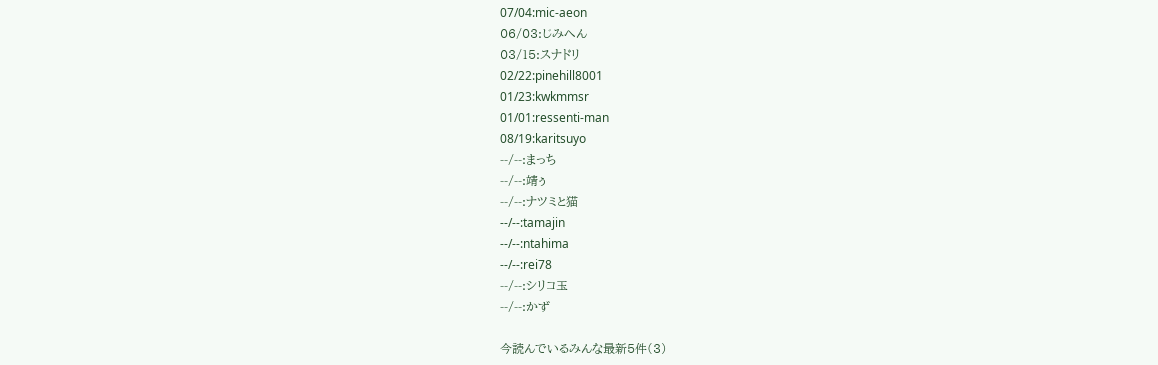07/04:mic-aeon
06/03:じみへん
03/15:スナドリ
02/22:pinehill8001
01/23:kwkmmsr
01/01:ressenti-man
08/19:karitsuyo
--/--:まっち
--/--:靖ぅ
--/--:ナツミと猫
--/--:tamajin
--/--:ntahima
--/--:rei78
--/--:シリコ玉
--/--:かず

今読んでいるみんな最新5件(3)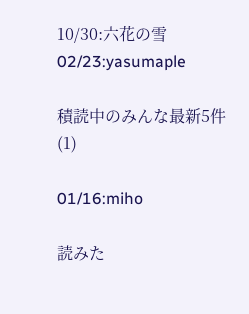10/30:六花の雪
02/23:yasumaple

積読中のみんな最新5件(1)

01/16:miho

読みた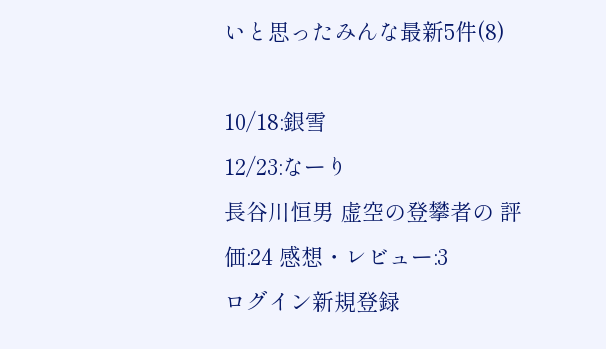いと思ったみんな最新5件(8)

10/18:銀雪
12/23:なーり
長谷川恒男 虚空の登攀者の 評価:24 感想・レビュー:3
ログイン新規登録